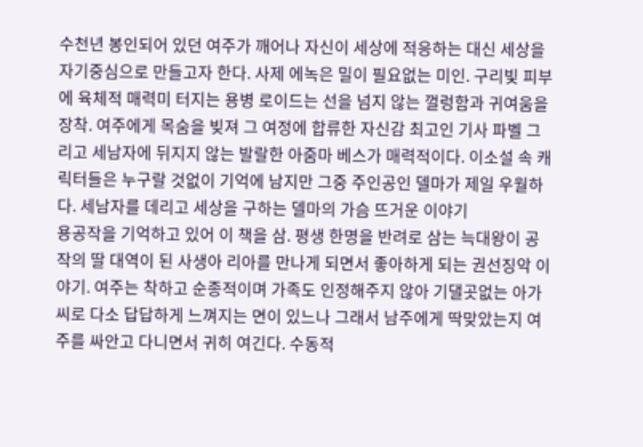수천년 봉인되어 있던 여주가 깨어나 자신이 세상에 적응하는 대신 세상을 자기중심으로 만들고자 한다. 사제 에녹은 밀이 필요없는 미인. 구리빛 피부에 육체적 매력미 터지는 용병 로이드는 선을 넘지 않는 껄렁함과 귀여움을 장착. 여주에게 목숨을 빚져 그 여정에 합류한 자신감 최고인 기사 파벨 그리고 세남자에 뒤지지 않는 발랄한 아줌마 베스가 매력적이다. 이소설 속 캐릭터들은 누구랄 것없이 기억에 남지만 그중 주인공인 델마가 제일 우월하다. 세남자를 데리고 세상을 구하는 델마의 가슴 뜨거운 이야기
용공작을 기억하고 있어 이 책을 삼. 평생 한명을 반려로 삼는 늑대왕이 공작의 딸 대역이 된 사생아 리아를 만나게 되면서 좋아하게 되는 권선징악 이야기. 여주는 착하고 순종적이며 가족도 인정해주지 않아 기댈곳없는 아가씨로 다소 답답하게 느껴지는 면이 있느나 그래서 남주에게 딱맞았는지 여주를 싸안고 다니면서 귀히 여긴다. 수동적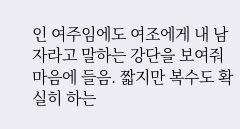인 여주임에도 여조에게 내 남자라고 말하는 강단을 보여줘 마음에 들음. 짧지만 복수도 확실히 하는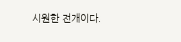시원한 전개이다.